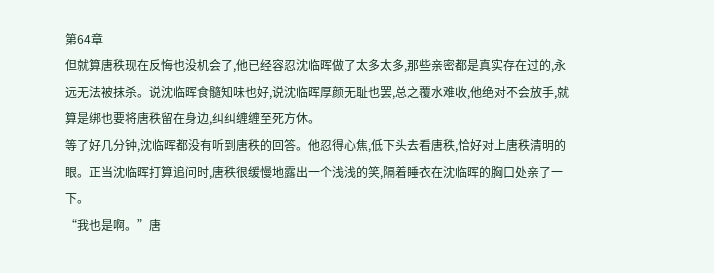第64章
但就算唐秩现在反悔也没机会了,他已经容忍沈临晖做了太多太多,那些亲密都是真实存在过的,永远无法被抹杀。说沈临晖食髓知味也好,说沈临晖厚颜无耻也罢,总之覆水难收,他绝对不会放手,就算是绑也要将唐秩留在身边,纠纠缠缠至死方休。
等了好几分钟,沈临晖都没有听到唐秩的回答。他忍得心焦,低下头去看唐秩,恰好对上唐秩清明的眼。正当沈临晖打算追问时,唐秩很缓慢地露出一个浅浅的笑,隔着睡衣在沈临晖的胸口处亲了一下。
“我也是啊。”唐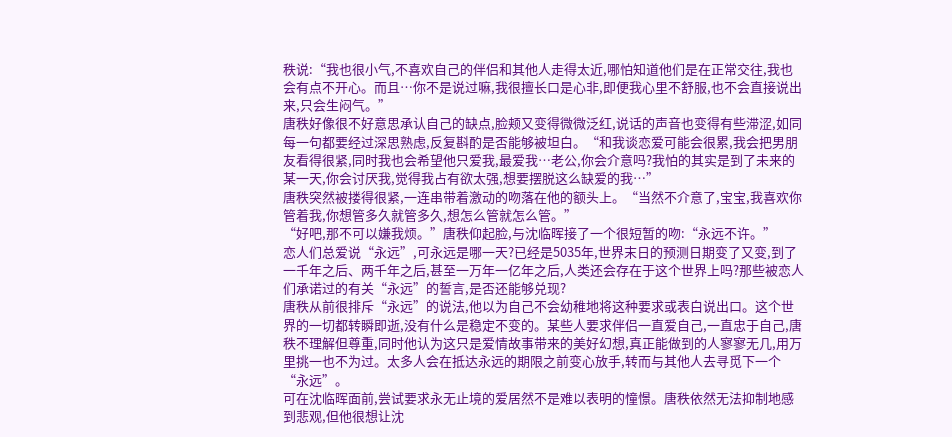秩说:“我也很小气,不喜欢自己的伴侣和其他人走得太近,哪怕知道他们是在正常交往,我也会有点不开心。而且…你不是说过嘛,我很擅长口是心非,即便我心里不舒服,也不会直接说出来,只会生闷气。”
唐秩好像很不好意思承认自己的缺点,脸颊又变得微微泛红,说话的声音也变得有些滞涩,如同每一句都要经过深思熟虑,反复斟酌是否能够被坦白。“和我谈恋爱可能会很累,我会把男朋友看得很紧,同时我也会希望他只爱我,最爱我…老公,你会介意吗?我怕的其实是到了未来的某一天,你会讨厌我,觉得我占有欲太强,想要摆脱这么缺爱的我…”
唐秩突然被搂得很紧,一连串带着激动的吻落在他的额头上。“当然不介意了,宝宝,我喜欢你管着我,你想管多久就管多久,想怎么管就怎么管。”
“好吧,那不可以嫌我烦。”唐秩仰起脸,与沈临晖接了一个很短暂的吻:“永远不许。”
恋人们总爱说“永远”,可永远是哪一天?已经是5035年,世界末日的预测日期变了又变,到了一千年之后、两千年之后,甚至一万年一亿年之后,人类还会存在于这个世界上吗?那些被恋人们承诺过的有关“永远”的誓言,是否还能够兑现?
唐秩从前很排斥“永远”的说法,他以为自己不会幼稚地将这种要求或表白说出口。这个世界的一切都转瞬即逝,没有什么是稳定不变的。某些人要求伴侣一直爱自己,一直忠于自己,唐秩不理解但尊重,同时他认为这只是爱情故事带来的美好幻想,真正能做到的人寥寥无几,用万里挑一也不为过。太多人会在抵达永远的期限之前变心放手,转而与其他人去寻觅下一个“永远”。
可在沈临晖面前,尝试要求永无止境的爱居然不是难以表明的憧憬。唐秩依然无法抑制地感到悲观,但他很想让沈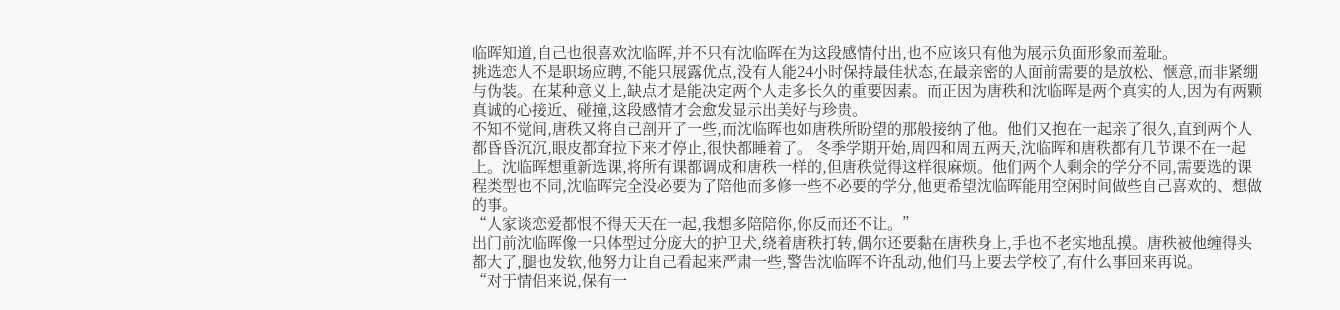临晖知道,自己也很喜欢沈临晖,并不只有沈临晖在为这段感情付出,也不应该只有他为展示负面形象而羞耻。
挑选恋人不是职场应聘,不能只展露优点,没有人能24小时保持最佳状态,在最亲密的人面前需要的是放松、惬意,而非紧绷与伪装。在某种意义上,缺点才是能决定两个人走多长久的重要因素。而正因为唐秩和沈临晖是两个真实的人,因为有两颗真诚的心接近、碰撞,这段感情才会愈发显示出美好与珍贵。
不知不觉间,唐秩又将自己剖开了一些,而沈临晖也如唐秩所盼望的那般接纳了他。他们又抱在一起亲了很久,直到两个人都昏昏沉沉,眼皮都耷拉下来才停止,很快都睡着了。 冬季学期开始,周四和周五两天,沈临晖和唐秩都有几节课不在一起上。沈临晖想重新选课,将所有课都调成和唐秩一样的,但唐秩觉得这样很麻烦。他们两个人剩余的学分不同,需要选的课程类型也不同,沈临晖完全没必要为了陪他而多修一些不必要的学分,他更希望沈临晖能用空闲时间做些自己喜欢的、想做的事。
“人家谈恋爱都恨不得天天在一起,我想多陪陪你,你反而还不让。”
出门前沈临晖像一只体型过分庞大的护卫犬,绕着唐秩打转,偶尔还要黏在唐秩身上,手也不老实地乱摸。唐秩被他缠得头都大了,腿也发软,他努力让自己看起来严肃一些,警告沈临晖不许乱动,他们马上要去学校了,有什么事回来再说。
“对于情侣来说,保有一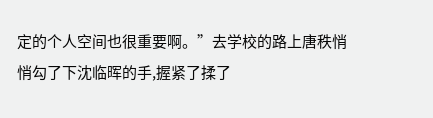定的个人空间也很重要啊。”去学校的路上唐秩悄悄勾了下沈临晖的手,握紧了揉了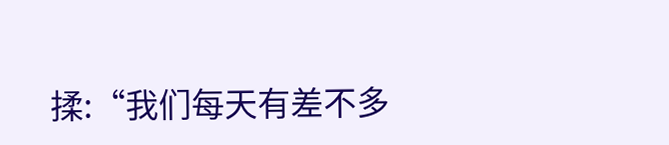揉:“我们每天有差不多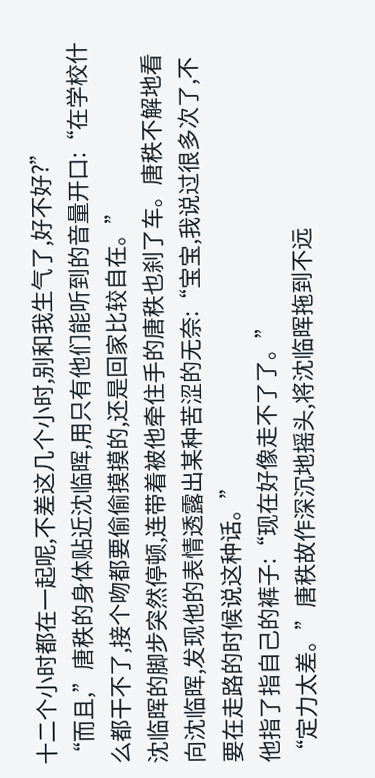十二个小时都在一起呢,不差这几个小时,别和我生气了,好不好?”
“而且,”唐秩的身体贴近沈临晖,用只有他们能听到的音量开口:“在学校什么都干不了,接个吻都要偷偷摸摸的,还是回家比较自在。”
沈临晖的脚步突然停顿,连带着被他牵住手的唐秩也刹了车。唐秩不解地看向沈临晖,发现他的表情透露出某种苦涩的无奈:“宝宝,我说过很多次了,不要在走路的时候说这种话。”
他指了指自己的裤子:“现在好像走不了了。”
“定力太差。”唐秩故作深沉地摇头,将沈临晖拖到不远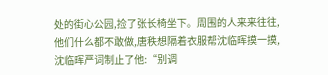处的街心公园,捡了张长椅坐下。周围的人来来往往,他们什么都不敢做,唐秩想隔着衣服帮沈临晖摸一摸,沈临晖严词制止了他:“别调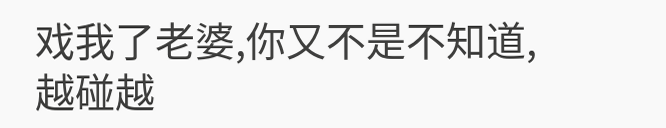戏我了老婆,你又不是不知道,越碰越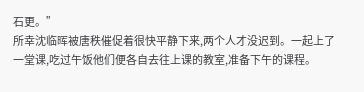石更。”
所幸沈临晖被唐秩催促着很快平静下来,两个人才没迟到。一起上了一堂课,吃过午饭他们便各自去往上课的教室,准备下午的课程。